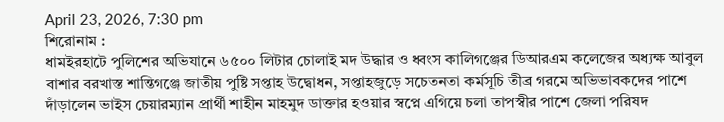April 23, 2026, 7:30 pm
শিরোনাম :
ধামইরহাটে পুলিশের অভিযানে ৬৫০০ লিটার চোলাই মদ উদ্ধার ও ধ্বংস কালিগঞ্জের ডিআরএম কলেজের অধ্যক্ষ আবুল বাশার বরখাস্ত শান্তিগঞ্জে জাতীয় পুষ্টি সপ্তাহ উদ্বোধন, সপ্তাহজুড়ে সচেতনতা কর্মসূচি তীব্র গরমে অভিভাবকদের পাশে দাঁড়ালেন ভাইস চেয়ারম্যান প্রার্থী শাহীন মাহমুদ ডাক্তার হওয়ার স্বপ্নে এগিয়ে চলা তাপস্বীর পাশে জেলা পরিষদ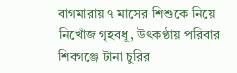বাগমারায় ৭ মাসের শিশুকে নিয়ে নিখোঁজ গৃহবধূ, উৎকণ্ঠায় পরিবার শিবগঞ্জে টানা চুরির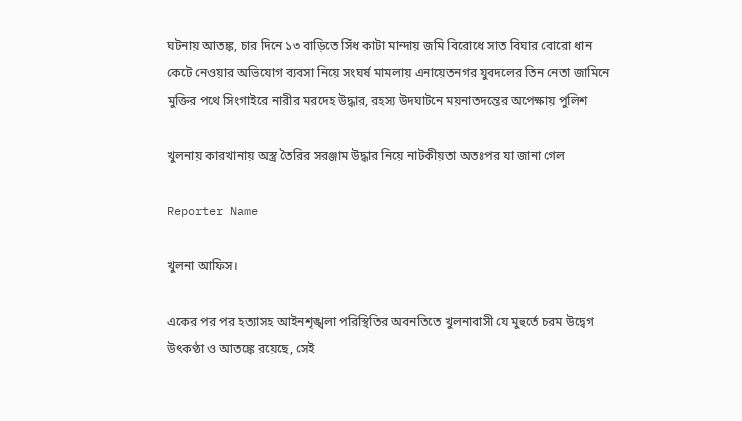ঘটনায় আতঙ্ক, চার দিনে ১৩ বাড়িতে সিঁধ কাটা মান্দায় জমি বিরোধে সাত বিঘার বোরো ধান কেটে নেওয়ার অভিযোগ ব্যবসা নিয়ে সংঘর্ষ মামলায় এনায়েতনগর যুবদলের তিন নেতা জামিনে মুক্তির পথে সিংগাইরে নারীর মরদেহ উদ্ধার, রহস্য উদঘাটনে ময়নাতদন্তের অপেক্ষায় পুলিশ

খুলনায় কারখানায় অস্ত্র তৈরির সরঞ্জাম উদ্ধার নিয়ে নাটকীয়তা অতঃপর যা জানা গেল

Reporter Name

খুলনা আফিস।

একের পর পর হত্যাসহ আইনশৃঙ্খলা পরিস্থিতির অবনতিতে খুলনাবাসী যে মুহুর্তে চরম উদ্বেগ উৎকণ্ঠা ও আতঙ্কে রয়েছে, সেই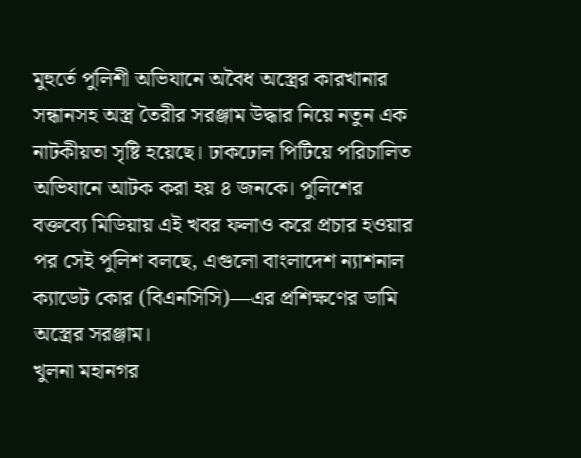মুহুর্তে পুলিশী অভিযানে অবৈধ অস্ত্রের কারখানার সন্ধানসহ অস্ত্র তৈরীর সরঞ্জাম উদ্ধার নিয়ে নতুন এক নাটকীয়তা সৃষ্টি হয়েছে। ঢাকঢোল পিটিয়ে পরিচালিত অভিযানে আটক করা হয় ৪ জনকে। পুলিশের বক্তব্যে মিডিয়ায় এই খবর ফলাও করে প্রচার হওয়ার পর সেই পুলিশ বলছে, এগুলো বাংলাদেশ ন্যাশনাল ক্যাডেট কোর (বিএনসিসি)—এর প্রশিক্ষণের ডামি অস্ত্রের সরঞ্জাম।
খুলনা মহানগর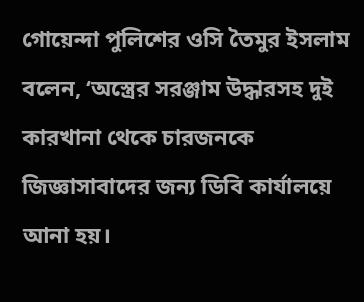গোয়েন্দা পুলিশের ওসি তৈমুর ইসলাম বলেন, ‘অস্ত্রের সরঞ্জাম উদ্ধারসহ দুই কারখানা থেকে চারজনকে জিজ্ঞাসাবাদের জন্য ডিবি কার্যালয়ে আনা হয়।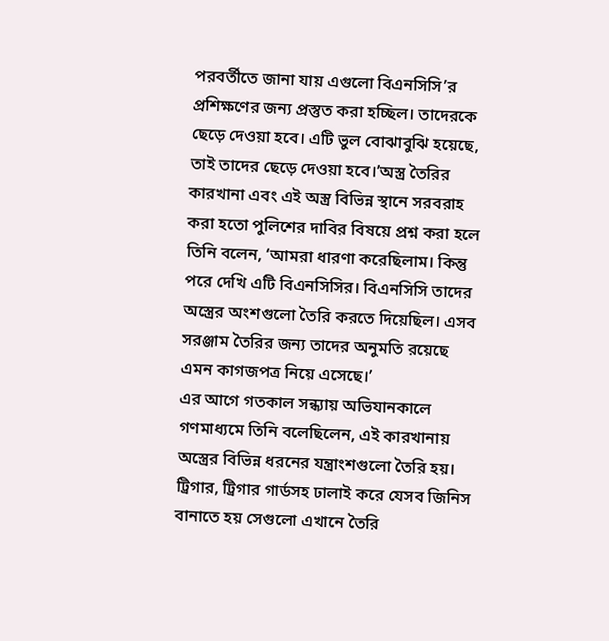পরবর্তীতে জানা যায় এগুলো বিএনসিসি’র প্রশিক্ষণের জন্য প্রস্তুত করা হচ্ছিল। তাদেরকে ছেড়ে দেওয়া হবে। এটি ভুল বোঝাবুঝি হয়েছে, তাই তাদের ছেড়ে দেওয়া হবে।’অস্ত্র তৈরির কারখানা এবং এই অস্ত্র বিভিন্ন স্থানে সরবরাহ করা হতো পুলিশের দাবির বিষয়ে প্রশ্ন করা হলে তিনি বলেন, ‘আমরা ধারণা করেছিলাম। কিন্তু পরে দেখি এটি বিএনসিসির। বিএনসিসি তাদের অস্ত্রের অংশগুলো তৈরি করতে দিয়েছিল। এসব সরঞ্জাম তৈরির জন্য তাদের অনুমতি রয়েছে এমন কাগজপত্র নিয়ে এসেছে।’
এর আগে গতকাল সন্ধ্যায় অভিযানকালে গণমাধ্যমে তিনি বলেছিলেন, এই কারখানায় অস্ত্রের বিভিন্ন ধরনের যন্ত্রাংশগুলো তৈরি হয়। ট্রিগার, ট্রিগার গার্ডসহ ঢালাই করে যেসব জিনিস বানাতে হয় সেগুলো এখানে তৈরি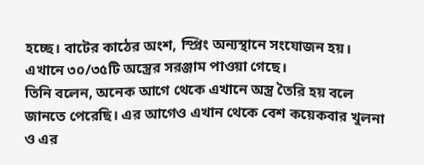হচ্ছে। বাটের কাঠের অংশ, স্প্রিং অন্যস্থানে সংযোজন হয়। এখানে ৩০/৩৫টি অস্ত্রের সরঞ্জাম পাওয়া গেছে।
তিনি বলেন, অনেক আগে থেকে এখানে অস্ত্র তৈরি হয় বলে জানতে পেরেছি। এর আগেও এখান থেকে বেশ কয়েকবার খুলনা ও এর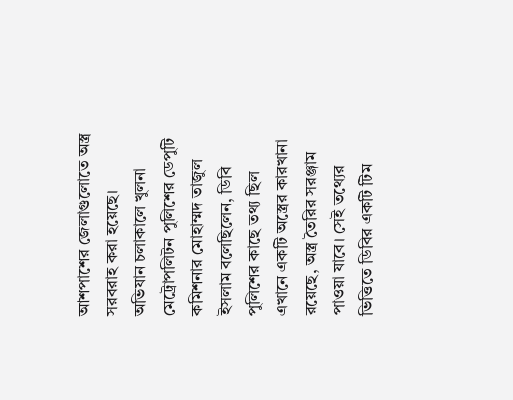আশপাশের জেলাগুলোতে অস্ত্র সরবরাহ করা হয়েছে।
অভিযান চলাকালে খুলনা মেট্রোপলিটন পুলিশের ডেপুটি কমিশনার মোহাম্মদ তাজুল ইসলাম বলেছিলেন, ডিবি পুলিশের কাছে তথ্য ছিল এখানে একটি অস্ত্রের কারখানা রয়েছে, অস্ত্র তৈরির সরঞ্জাম পাওয়া যাবে। সেই তথ্যের ভিত্তিতে ডিবির একটি টিম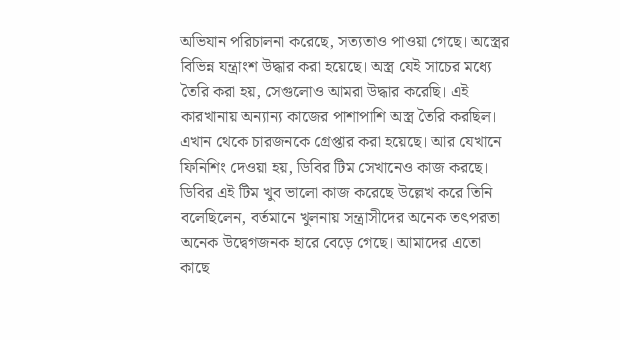অভিযান পরিচালনা করেছে, সত্যতাও পাওয়া গেছে। অস্ত্রের বিভিন্ন যন্ত্রাংশ উদ্ধার করা হয়েছে। অস্ত্র যেই সাচের মধ্যে তৈরি করা হয়, সেগুলোও আমরা উদ্ধার করেছি। এই কারখানায় অন্যান্য কাজের পাশাপাশি অস্ত্র তৈরি করছিল। এখান থেকে চারজনকে গ্রেপ্তার করা হয়েছে। আর যেখানে ফিনিশিং দেওয়া হয়, ডিবির টিম সেখানেও কাজ করছে।
ডিবির এই টিম খুব ভালো কাজ করেছে উল্লেখ করে তিনি বলেছিলেন, বর্তমানে খুলনায় সন্ত্রাসীদের অনেক তৎপরতা অনেক উদ্বেগজনক হারে বেড়ে গেছে। আমাদের এতো কাছে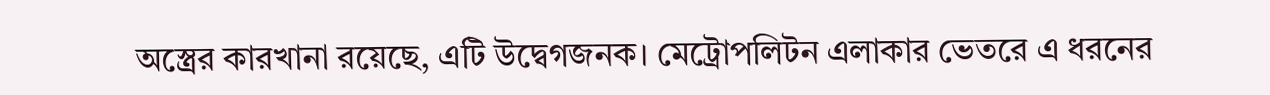অস্ত্রের কারখানা রয়েছে, এটি উদ্বেগজনক। মেট্রোপলিটন এলাকার ভেতরে এ ধরনের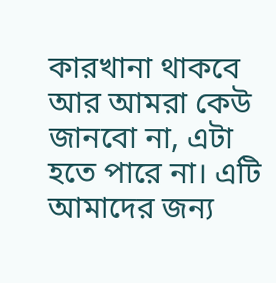কারখানা থাকবে আর আমরা কেউ জানবো না, এটা হতে পারে না। এটি আমাদের জন্য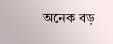অনেক বড়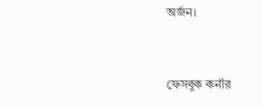অর্জন।



ফেসবুক কর্নার